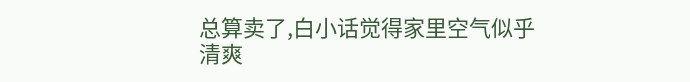总算卖了,白小话觉得家里空气似乎清爽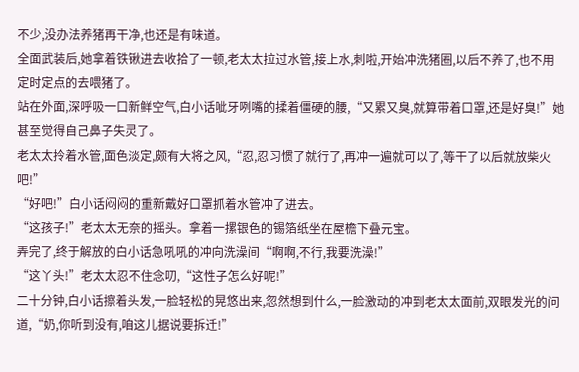不少,没办法养猪再干净,也还是有味道。
全面武装后,她拿着铁锹进去收拾了一顿,老太太拉过水管,接上水,刺啦,开始冲洗猪圈,以后不养了,也不用定时定点的去喂猪了。
站在外面,深呼吸一口新鲜空气,白小话呲牙咧嘴的揉着僵硬的腰,“又累又臭,就算带着口罩,还是好臭!”她甚至觉得自己鼻子失灵了。
老太太拎着水管,面色淡定,颇有大将之风,“忍,忍习惯了就行了,再冲一遍就可以了,等干了以后就放柴火吧!”
“好吧!”白小话闷闷的重新戴好口罩抓着水管冲了进去。
“这孩子!”老太太无奈的摇头。拿着一摞银色的锡箔纸坐在屋檐下叠元宝。
弄完了,终于解放的白小话急吼吼的冲向洗澡间“啊啊,不行,我要洗澡!”
“这丫头!”老太太忍不住念叨,“这性子怎么好呢!”
二十分钟,白小话擦着头发,一脸轻松的晃悠出来,忽然想到什么,一脸激动的冲到老太太面前,双眼发光的问道,“奶,你听到没有,咱这儿据说要拆迁!”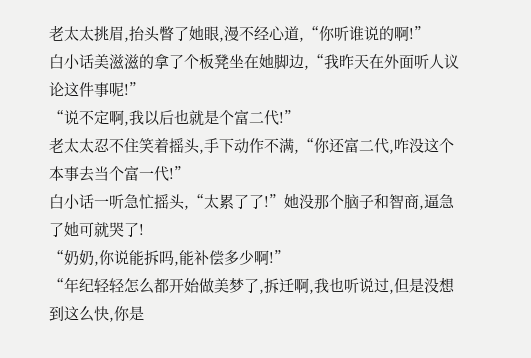老太太挑眉,抬头瞥了她眼,漫不经心道,“你听谁说的啊!”
白小话美滋滋的拿了个板凳坐在她脚边,“我昨天在外面听人议论这件事呢!”
“说不定啊,我以后也就是个富二代!”
老太太忍不住笑着摇头,手下动作不满,“你还富二代,咋没这个本事去当个富一代!”
白小话一听急忙摇头,“太累了了!”她没那个脑子和智商,逼急了她可就哭了!
“奶奶,你说能拆吗,能补偿多少啊!”
“年纪轻轻怎么都开始做美梦了,拆迁啊,我也听说过,但是没想到这么快,你是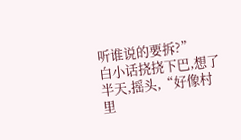听谁说的要拆?”
白小话挠挠下巴,想了半天,摇头,“好像村里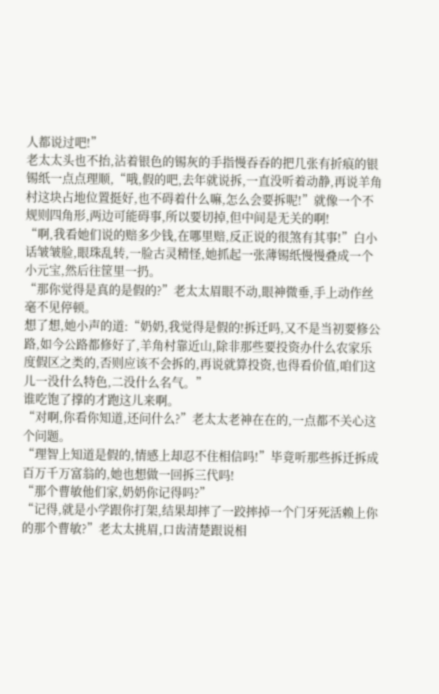人都说过吧!”
老太太头也不抬,沾着银色的锡灰的手指慢吞吞的把几张有折痕的银锡纸一点点理顺,“哦,假的吧,去年就说拆,一直没听着动静,再说羊角村这块占地位置挺好,也不碍着什么嘛,怎么会要拆呢!”就像一个不规则四角形,两边可能碍事,所以要切掉,但中间是无关的啊!
“啊,我看她们说的赔多少钱,在哪里赔,反正说的很煞有其事!”白小话皱皱脸,眼珠乱转,一脸古灵精怪,她抓起一张薄锡纸慢慢叠成一个小元宝,然后往筐里一扔。
“那你觉得是真的是假的?”老太太眉眼不动,眼神微垂,手上动作丝毫不见停顿。
想了想,她小声的道:“奶奶,我觉得是假的!拆迁吗,又不是当初要修公路,如今公路都修好了,羊角村靠近山,除非那些要投资办什么农家乐度假区之类的,否则应该不会拆的,再说就算投资,也得看价值,咱们这儿一没什么特色,二没什么名气。”
谁吃饱了撑的才跑这儿来啊。
“对啊,你看你知道,还问什么?”老太太老神在在的,一点都不关心这个问题。
“理智上知道是假的,情感上却忍不住相信吗!”毕竟听那些拆迁拆成百万千万富翁的,她也想做一回拆三代吗!
“那个曹敏他们家,奶奶你记得吗?”
“记得,就是小学跟你打架,结果却摔了一跤摔掉一个门牙死活赖上你的那个曹敏?”老太太挑眉,口齿清楚跟说相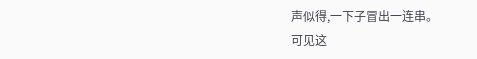声似得,一下子冒出一连串。
可见这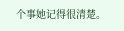个事她记得很清楚。